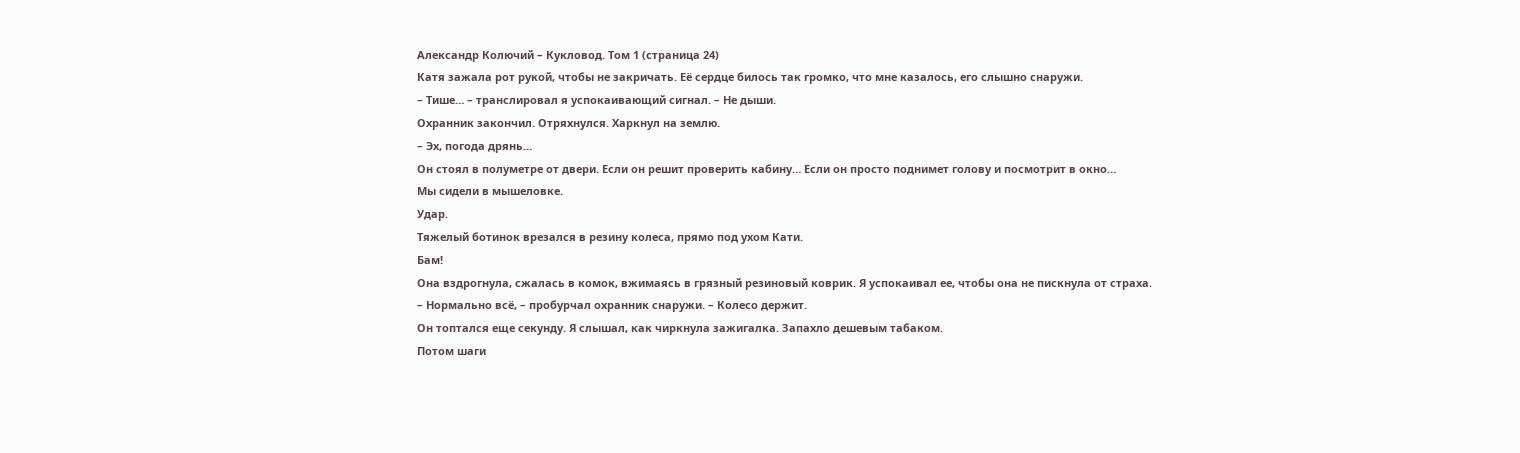Александр Колючий – Кукловод. Том 1 (страница 24)
Катя зажала рот рукой, чтобы не закричать. Её сердце билось так громко, что мне казалось, его слышно снаружи.
– Тише… – транслировал я успокаивающий сигнал. – Не дыши.
Охранник закончил. Отряхнулся. Харкнул на землю.
– Эх, погода дрянь…
Он стоял в полуметре от двери. Если он решит проверить кабину… Если он просто поднимет голову и посмотрит в окно…
Мы сидели в мышеловке.
Удар.
Тяжелый ботинок врезался в резину колеса, прямо под ухом Кати.
Бам!
Она вздрогнула, сжалась в комок, вжимаясь в грязный резиновый коврик. Я успокаивал ее, чтобы она не пискнула от страха.
– Нормально всё, – пробурчал охранник снаружи. – Колесо держит.
Он топтался еще секунду. Я слышал, как чиркнула зажигалка. Запахло дешевым табаком.
Потом шаги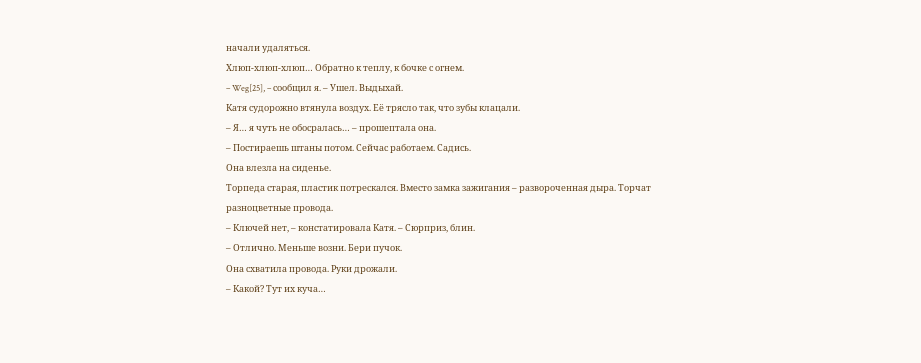начали удаляться.
Хлюп-хлюп-хлюп… Обратно к теплу, к бочке с огнем.
– Weg[25], – сообщил я. – Ушел. Выдыхай.
Катя судорожно втянула воздух. Её трясло так, что зубы клацали.
– Я… я чуть не обосралась… – прошептала она.
– Постираешь штаны потом. Сейчас работаем. Садись.
Она влезла на сиденье.
Торпеда старая, пластик потрескался. Вместо замка зажигания – развороченная дыра. Торчат разноцветные провода.
– Ключей нет, – констатировала Катя. – Сюрприз, блин.
– Отлично. Меньше возни. Бери пучок.
Она схватила провода. Руки дрожали.
– Какой? Тут их куча…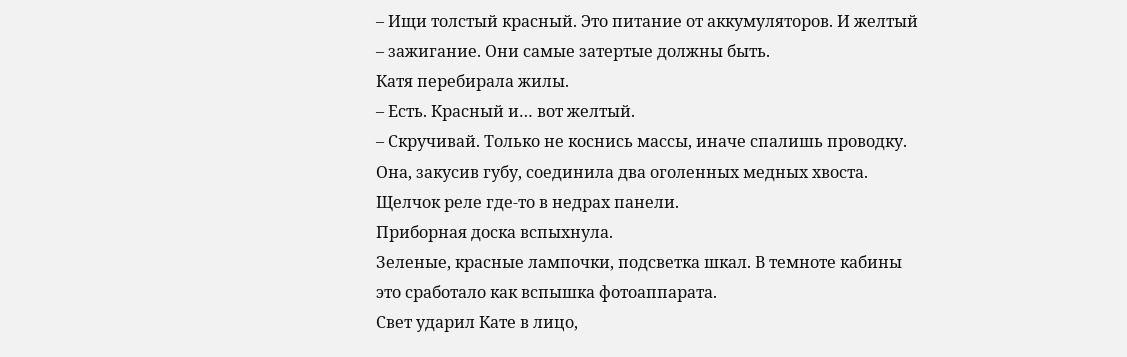– Ищи толстый красный. Это питание от аккумуляторов. И желтый – зажигание. Они самые затертые должны быть.
Катя перебирала жилы.
– Есть. Красный и… вот желтый.
– Скручивай. Только не коснись массы, иначе спалишь проводку.
Она, закусив губу, соединила два оголенных медных хвоста.
Щелчок реле где-то в недрах панели.
Приборная доска вспыхнула.
Зеленые, красные лампочки, подсветка шкал. В темноте кабины это сработало как вспышка фотоаппарата.
Свет ударил Кате в лицо,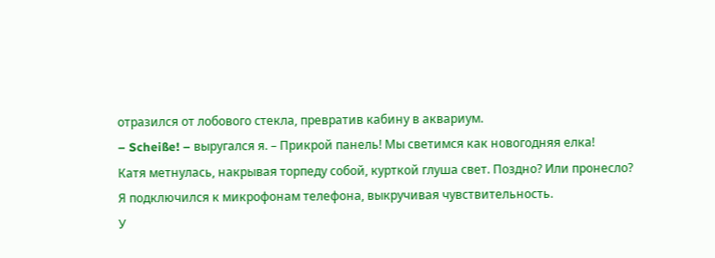отразился от лобового стекла, превратив кабину в аквариум.
– Scheiße! – выругался я. – Прикрой панель! Мы светимся как новогодняя елка!
Катя метнулась, накрывая торпеду собой, курткой глуша свет. Поздно? Или пронесло?
Я подключился к микрофонам телефона, выкручивая чувствительность.
У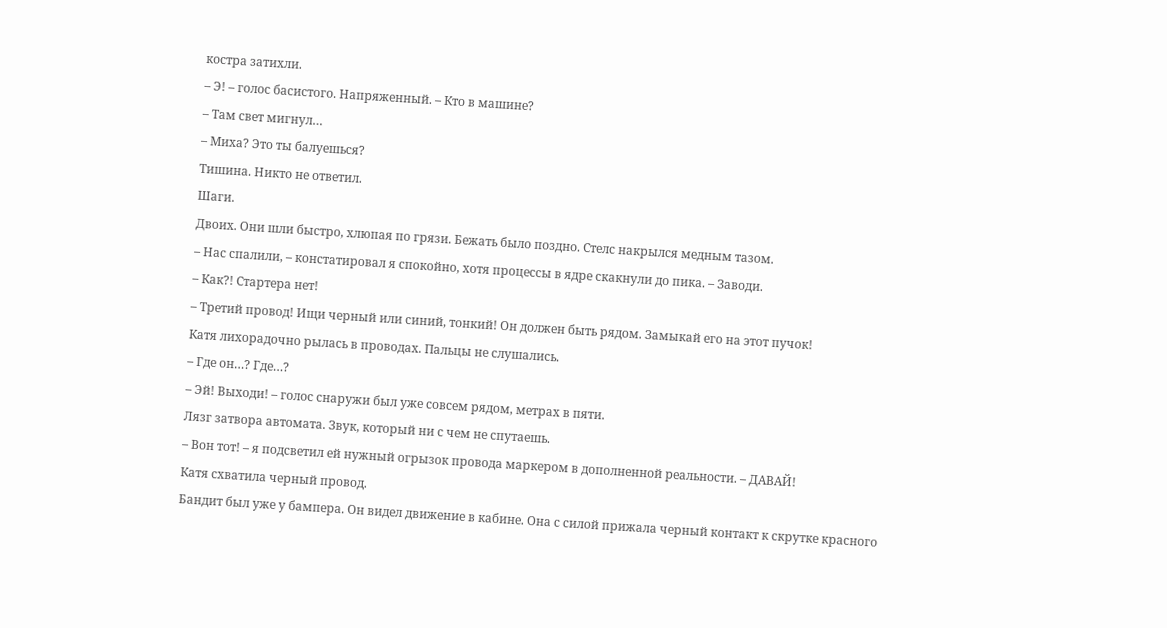костра затихли.
– Э! – голос басистого. Напряженный. – Кто в машине?
– Там свет мигнул…
– Миха? Это ты балуешься?
Тишина. Никто не ответил.
Шаги.
Двоих. Они шли быстро, хлюпая по грязи. Бежать было поздно. Стелс накрылся медным тазом.
– Нас спалили, – констатировал я спокойно, хотя процессы в ядре скакнули до пика. – Заводи.
– Как?! Стартера нет!
– Третий провод! Ищи черный или синий, тонкий! Он должен быть рядом. Замыкай его на этот пучок!
Катя лихорадочно рылась в проводах. Пальцы не слушались.
– Где он…? Где…?
– Эй! Выходи! – голос снаружи был уже совсем рядом, метрах в пяти.
Лязг затвора автомата. Звук, который ни с чем не спутаешь.
– Вон тот! – я подсветил ей нужный огрызок провода маркером в дополненной реальности. – ДАВАЙ!
Катя схватила черный провод.
Бандит был уже у бампера. Он видел движение в кабине. Она с силой прижала черный контакт к скрутке красного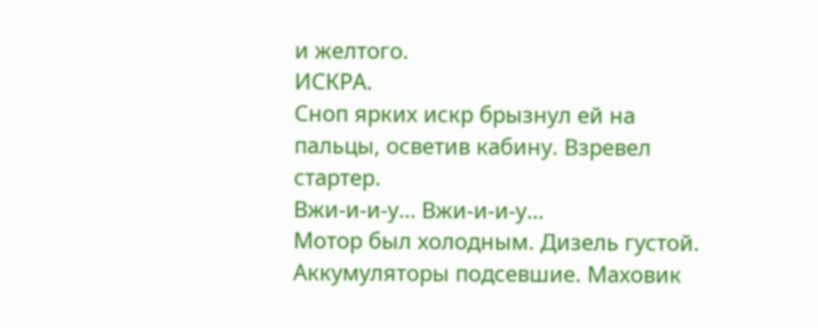и желтого.
ИСКРА.
Сноп ярких искр брызнул ей на пальцы, осветив кабину. Взревел стартер.
Вжи-и-и-у… Вжи-и-и-у…
Мотор был холодным. Дизель густой. Аккумуляторы подсевшие. Маховик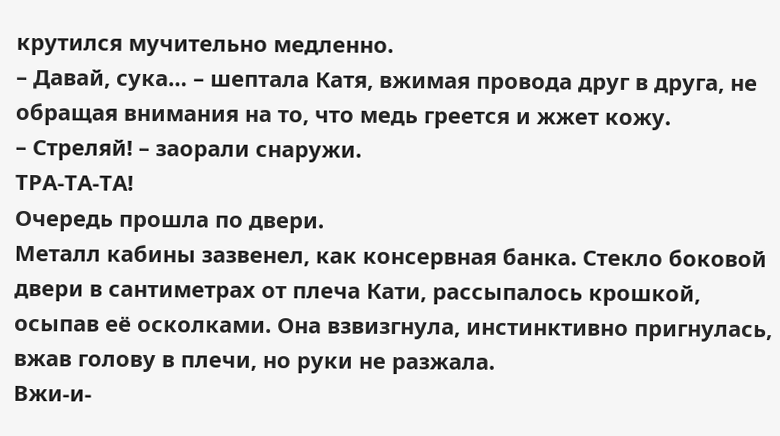крутился мучительно медленно.
– Давай, сука… – шептала Катя, вжимая провода друг в друга, не обращая внимания на то, что медь греется и жжет кожу.
– Стреляй! – заорали снаружи.
ТРА-ТА-ТА!
Очередь прошла по двери.
Металл кабины зазвенел, как консервная банка. Стекло боковой двери в сантиметрах от плеча Кати, рассыпалось крошкой, осыпав её осколками. Она взвизгнула, инстинктивно пригнулась, вжав голову в плечи, но руки не разжала.
Вжи-и-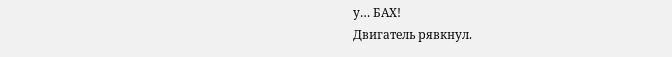у… БАХ!
Двигатель рявкнул.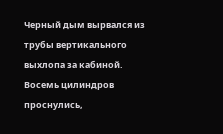Черный дым вырвался из трубы вертикального выхлопа за кабиной. Восемь цилиндров проснулись,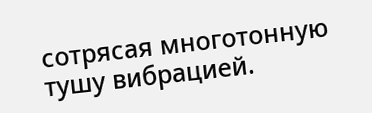сотрясая многотонную тушу вибрацией.